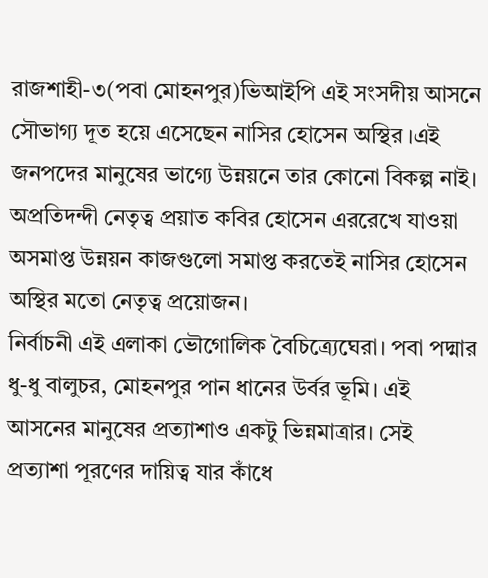রাজশাহী-৩(পবা মোহনপুর)ভিআইপি এই সংসদীয় আসনে সৌভাগ্য দূত হয়ে এসেছেন নাসির হোসেন অস্থির ।এই জনপদের মানুষের ভাগ্যে উন্নয়নে তার কোনো বিকল্প নাই। অপ্রতিদন্দী নেতৃত্ব প্রয়াত কবির হোসেন এররেখে যাওয়া অসমাপ্ত উন্নয়ন কাজগুলো সমাপ্ত করতেই নাসির হোসেন অস্থির মতো নেতৃত্ব প্রয়োজন।
নির্বাচনী এই এলাকা ভৌগোলিক বৈচিত্র্যেঘেরা। পবা পদ্মার ধু-ধু বালুচর, মোহনপুর পান ধানের উর্বর ভূমি। এই আসনের মানুষের প্রত্যাশাও একটু ভিন্নমাত্রার। সেই প্রত্যাশা পূরণের দায়িত্ব যার কাঁধে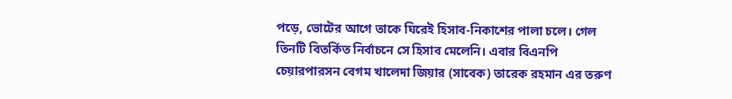পড়ে, ভোটের আগে তাকে ঘিরেই হিসাব-নিকাশের পালা চলে। গেল তিনটি বিতর্কিত নির্বাচনে সে হিসাব মেলেনি। এবার বিএনপি চেয়ারপারসন বেগম খালেদা জিয়ার (সাবেক) তারেক রহমান এর তরুণ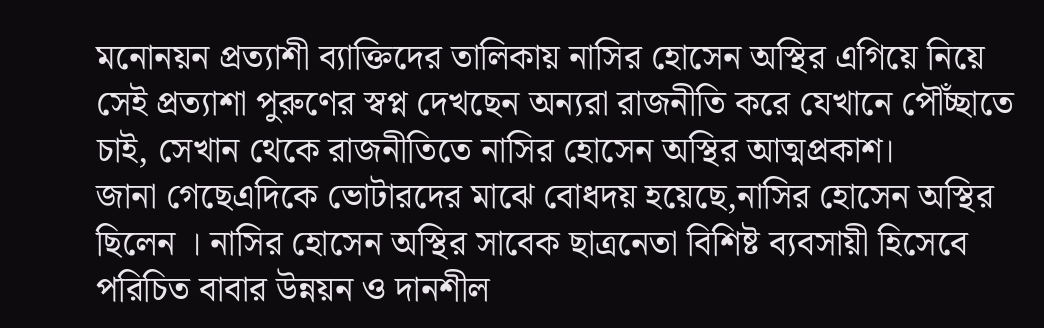মনোনয়ন প্রত্যাশী ব্যাক্তিদের তালিকায় নাসির হোসেন অস্থির এগিয়ে নিয়ে সেই প্রত্যাশা পুরুণের স্বপ্ন দেখছেন অন্যরা রাজনীতি করে যেখানে পৌঁচ্ছাতে চাই, সেখান থেকে রাজনীতিতে নাসির হোসেন অস্থির আত্মপ্রকাশ।
জানা গেছেএদিকে ভোটারদের মাঝে বোধদয় হয়েছে,নাসির হোসেন অস্থির ছিলেন । নাসির হোসেন অস্থির সাবেক ছাত্রনেতা বিশিষ্ট ব্যবসায়ী হিসেবে পরিচিত বাবার উন্নয়ন ও দানশীল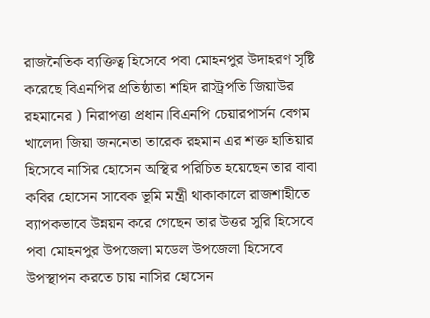রাজনৈতিক ব্যক্তিত্ব হিসেবে পবা মোহনপুর উদাহরণ সৃষ্টি করেছে বিএনপির প্রতিষ্ঠাতা শহিদ রাস্ট্রপতি জিয়াউর রহমানের ) নিরাপত্তা প্রধান।বিএনপি চেয়ারপার্সন বেগম খালেদা জিয়া জননেতা তারেক রহমান এর শক্ত হাতিয়ার হিসেবে নাসির হোসেন অস্থির পরিচিত হয়েছেন তার বাবা কবির হোসেন সাবেক ভূমি মন্ত্রী থাকাকালে রাজশাহীতে ব্যাপকভাবে উন্নয়ন করে গেছেন তার উত্তর সুরি হিসেবে পবা মোহনপুর উপজেলা মডেল উপজেলা হিসেবে উপস্থাপন করতে চায় নাসির হোসেন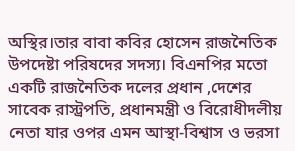অস্থির।তার বাবা কবির হোসেন রাজনৈতিক উপদেষ্টা পরিষদের সদস্য। বিএনপির মতো একটি রাজনৈতিক দলের প্রধান ,দেশের সাবেক রাস্ট্রপতি, প্রধানমন্ত্রী ও বিরোধীদলীয় নেতা যার ওপর এমন আস্থা-বিশ্বাস ও ভরসা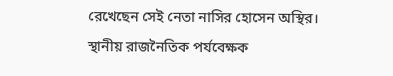রেখেছেন সেই নেতা নাসির হোসেন অস্থির।
স্থানীয় রাজনৈতিক পর্যবেক্ষক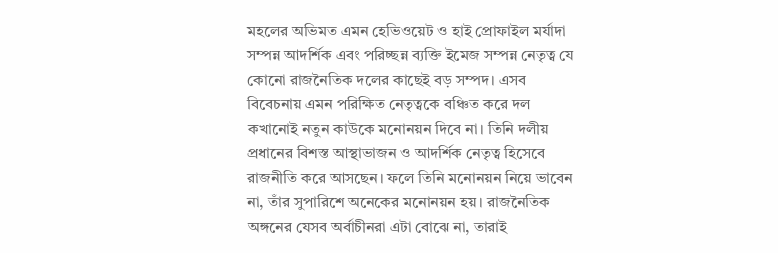মহলের অভিমত এমন হেভিওয়েট ও হাই প্রোফাইল মর্যাদা সম্পন্ন আদর্শিক এবং পরিচ্ছন্ন ব্যক্তি ইমেজ সম্পন্ন নেতৃত্ব যে কোনো রাজনৈতিক দলের কাছেই বড় সম্পদ। এসব বিবেচনায় এমন পরিক্ষিত নেতৃত্বকে বঞ্চিত করে দল কখানোই নতুন কাউকে মনোনয়ন দিবে না। তিনি দলীয় প্রধানের বিশস্ত আস্থাভাজন ও আদর্শিক নেতৃত্ব হিসেবে রাজনীতি করে আসছেন। ফলে তিনি মনোনয়ন নিয়ে ভাবেন না, তাঁর সুপারিশে অনেকের মনোনয়ন হয়। রাজনৈতিক অঙ্গনের যেসব অর্বাচীনরা এটা বোঝে না, তারাই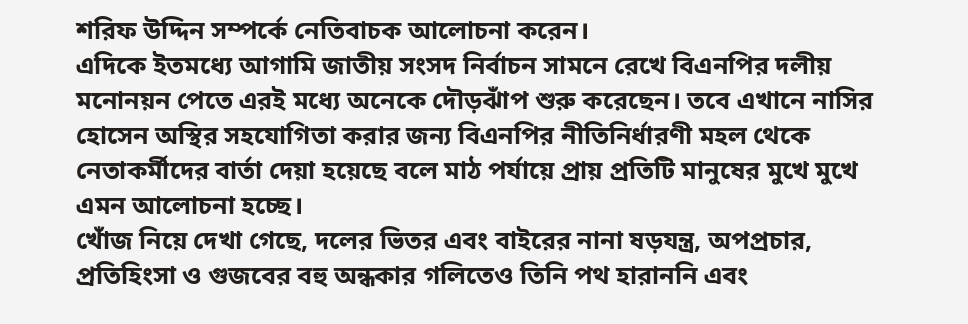শরিফ উদ্দিন সম্পর্কে নেতিবাচক আলোচনা করেন।
এদিকে ইতমধ্যে আগামি জাতীয় সংসদ নির্বাচন সামনে রেখে বিএনপির দলীয় মনোনয়ন পেতে এরই মধ্যে অনেকে দৌড়ঝাঁপ শুরু করেছেন। তবে এখানে নাসির হোসেন অস্থির সহযোগিতা করার জন্য বিএনপির নীতিনির্ধারণী মহল থেকে নেতাকর্মীদের বার্তা দেয়া হয়েছে বলে মাঠ পর্যায়ে প্রায় প্রতিটি মানুষের মুখে মুখে এমন আলোচনা হচ্ছে।
খোঁজ নিয়ে দেখা গেছে, দলের ভিতর এবং বাইরের নানা ষড়যন্ত্র, অপপ্রচার, প্রতিহিংসা ও গুজবের বহু অন্ধকার গলিতেও তিনি পথ হারাননি এবং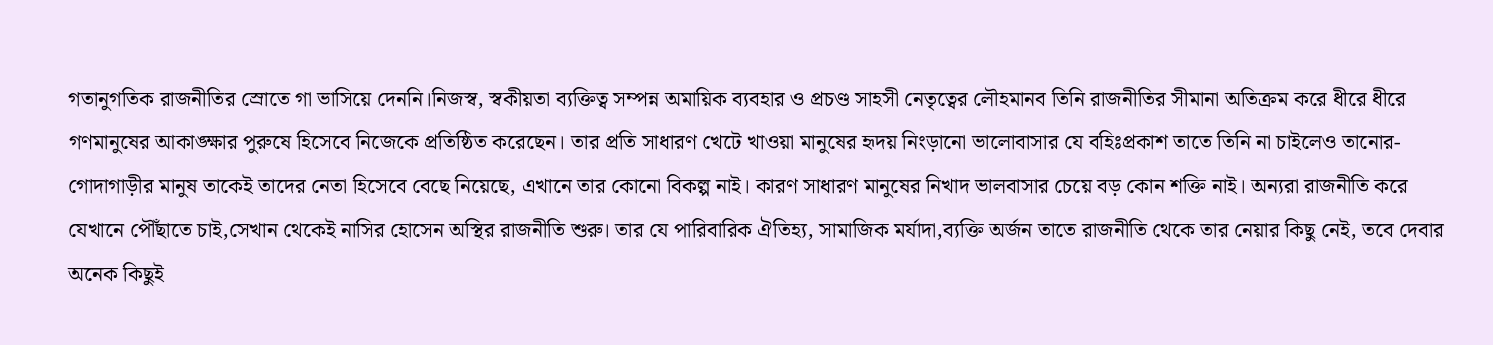গতানুগতিক রাজনীতির স্রোতে গা ভাসিয়ে দেননি।নিজস্ব, স্বকীয়তা ব্যক্তিত্ব সম্পন্ন অমায়িক ব্যবহার ও প্রচণ্ড সাহসী নেতৃত্বের লৌহমানব তিনি রাজনীতির সীমানা অতিক্রম করে ধীরে ধীরে গণমানুষের আকাঙ্ক্ষার পুরুষে হিসেবে নিজেকে প্রতিষ্ঠিত করেছেন। তার প্রতি সাধারণ খেটে খাওয়া মানুষের হৃদয় নিংড়ানো ভালোবাসার যে বহিঃপ্রকাশ তাতে তিনি না চাইলেও তানোর-গোদাগাড়ীর মানুষ তাকেই তাদের নেতা হিসেবে বেছে নিয়েছে, এখানে তার কোনো বিকল্প নাই। কারণ সাধারণ মানুষের নিখাদ ভালবাসার চেয়ে বড় কোন শক্তি নাই। অন্যরা রাজনীতি করে যেখানে পৌঁছাতে চাই,সেখান থেকেই নাসির হোসেন অস্থির রাজনীতি শুরু। তার যে পারিবারিক ঐতিহ্য, সামাজিক মর্যাদা,ব্যক্তি অর্জন তাতে রাজনীতি থেকে তার নেয়ার কিছু নেই, তবে দেবার অনেক কিছুই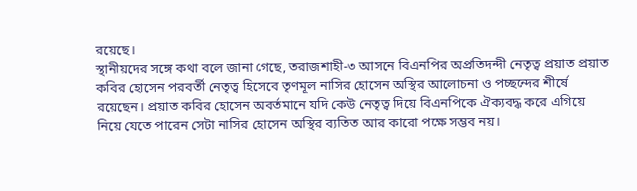রয়েছে।
স্থানীয়দের সঙ্গে কথা বলে জানা গেছে, তরাজশাহী-৩ আসনে বিএনপির অপ্রতিদন্দী নেতৃত্ব প্রয়াত প্রয়াত কবির হোসেন পরবর্তী নেতৃত্ব হিসেবে তৃণমূল নাসির হোসেন অস্থির আলোচনা ও পচ্ছন্দের শীর্ষে রয়েছেন। প্রয়াত কবির হোসেন অবর্তমানে যদি কেউ নেতৃত্ব দিয়ে বিএনপিকে ঐক্যবদ্ধ করে এগিয়ে নিয়ে যেতে পারেন সেটা নাসির হোসেন অস্থির ব্যতিত আর কারো পক্ষে সম্ভব নয়।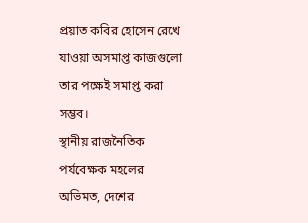প্রয়াত কবির হোসেন রেখে যাওয়া অসমাপ্ত কাজগুলো তার পক্ষেই সমাপ্ত করা সম্ভব।
স্থানীয় রাজনৈতিক পর্যবেক্ষক মহলের অভিমত, দেশের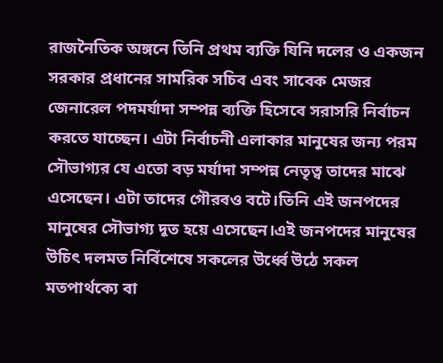রাজনৈতিক অঙ্গনে তিনি প্রথম ব্যক্তি যিনি দলের ও একজন সরকার প্রধানের সামরিক সচিব এবং সাবেক মেজর জেনারেল পদমর্যাদা সম্পন্ন ব্যক্তি হিসেবে সরাসরি নির্বাচন করতে যাচ্ছেন। এটা নির্বাচনী এলাকার মানুষের জন্য পরম সৌভাগ্যর যে এতো বড় মর্যাদা সম্পন্ন নেতৃত্ব তাদের মাঝে এসেছেন। এটা তাদের গৌরবও বটে।তিনি এই জনপদের মানুষের সৌভাগ্য দূত হয়ে এসেছেন।এই জনপদের মানুষের উচিৎ দলমত নির্বিশেষে সকলের উর্ধ্বে উঠে সকল মতপার্থক্যে বা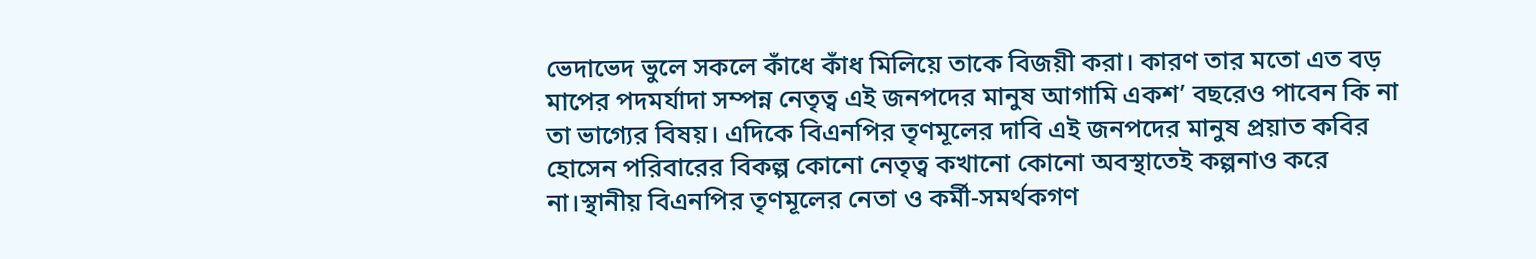ভেদাভেদ ভুলে সকলে কাঁধে কাঁধ মিলিয়ে তাকে বিজয়ী করা। কারণ তার মতো এত বড় মাপের পদমর্যাদা সম্পন্ন নেতৃত্ব এই জনপদের মানুষ আগামি একশ’ বছরেও পাবেন কি না তা ভাগ্যের বিষয়। এদিকে বিএনপির তৃণমূলের দাবি এই জনপদের মানুষ প্রয়াত কবির হোসেন পরিবারের বিকল্প কোনো নেতৃত্ব কখানো কোনো অবস্থাতেই কল্পনাও করে না।স্থানীয় বিএনপির তৃণমূলের নেতা ও কর্মী-সমর্থকগণ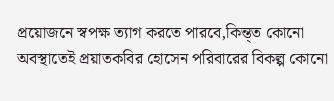প্রয়োজনে স্বপক্ষ ত্যাগ করতে পারবে,কিন্ত্ত কোনো অবস্থাতেই প্রয়াতকবির হোসেন পরিবারের বিকল্প কোনো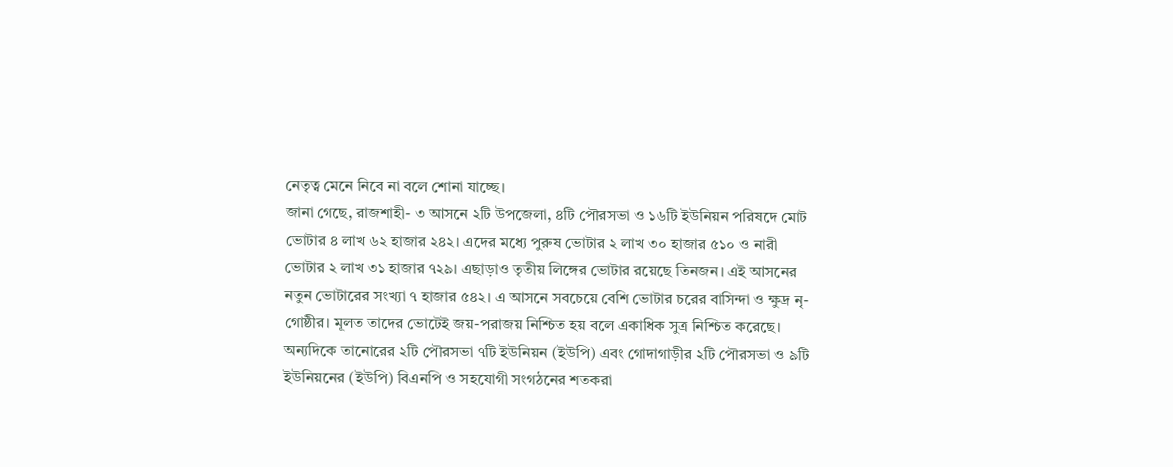নেতৃত্ব মেনে নিবে না বলে শোনা যাচ্ছে।
জানা গেছে, রাজশাহী- ৩ আসনে ২টি উপজেলা, ৪টি পৌরসভা ও ১৬টি ইউনিয়ন পরিষদে মোট ভোটার ৪ লাখ ৬২ হাজার ২৪২। এদের মধ্যে পুরুষ ভোটার ২ লাখ ৩০ হাজার ৫১০ ও নারী ভোটার ২ লাখ ৩১ হাজার ৭২৯। এছাড়াও তৃতীয় লিঙ্গের ভোটার রয়েছে তিনজন। এই আসনের নতুন ভোটারের সংখ্যা ৭ হাজার ৫৪২। এ আসনে সবচেয়ে বেশি ভোটার চরের বাসিন্দা ও ক্ষুদ্র নৃ-গোষ্ঠীর। মূলত তাদের ভোটেই জয়-পরাজয় নিশ্চিত হয় বলে একাধিক সুত্র নিশ্চিত করেছে। অন্যদিকে তানোরের ২টি পৌরসভা ৭টি ইউনিয়ন (ইউপি) এবং গোদাগাড়ীর ২টি পৌরসভা ও ৯টি ইউনিয়নের (ইউপি) বিএনপি ও সহযোগী সংগঠনের শতকরা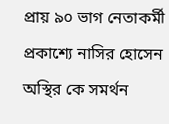প্রায় ৯০ ভাগ নেতাকর্মী প্রকাশ্যে নাসির হোসেন অস্থির কে সমর্থন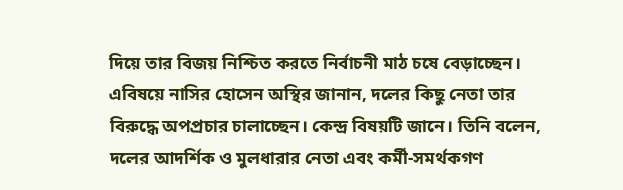দিয়ে তার বিজয় নিশ্চিত করতে নির্বাচনী মাঠ চষে বেড়াচ্ছেন। এবিষয়ে নাসির হোসেন অস্থির জানান, দলের কিছু নেতা তার বিরুদ্ধে অপপ্রচার চালাচ্ছেন। কেন্দ্র বিষয়টি জানে। তিনি বলেন, দলের আদর্শিক ও মুলধারার নেতা এবং কর্মী-সমর্থকগণ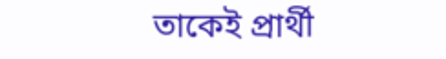তাকেই প্রার্থী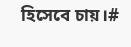হিসেবে চায়।#